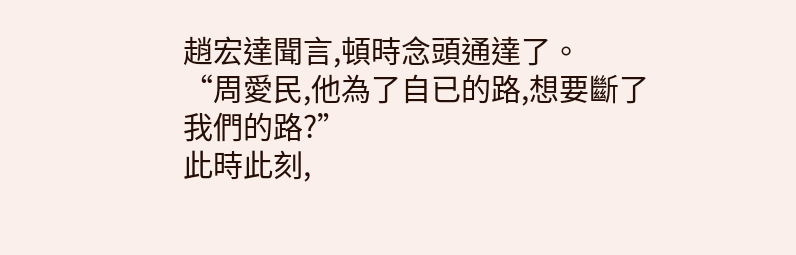趙宏達聞言,頓時念頭通達了。
“周愛民,他為了自已的路,想要斷了我們的路?”
此時此刻,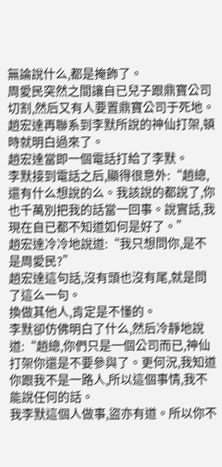無論說什么,都是掩飾了。
周愛民突然之間讓自已兒子跟鼎寶公司切割,然后又有人要置鼎寶公司于死地。
趙宏達再聯系到李默所說的神仙打架,頓時就明白過來了。
趙宏達當即一個電話打給了李默。
李默接到電話之后,顯得很意外:“趙總,還有什么想說的么。我該說的都說了,你也千萬別把我的話當一回事。說實話,我現在自已都不知道如何是好了。”
趙宏達冷冷地說道:“我只想問你,是不是周愛民?”
趙宏達這句話,沒有頭也沒有尾,就是問了這么一句。
換做其他人,肯定是不懂的。
李默卻仿佛明白了什么,然后冷靜地說道:“趙總,你們只是一個公司而已,神仙打架你還是不要參與了。更何況,我知道你跟我不是一路人,所以這個事情,我不能說任何的話。
我李默這個人做事,盜亦有道。所以你不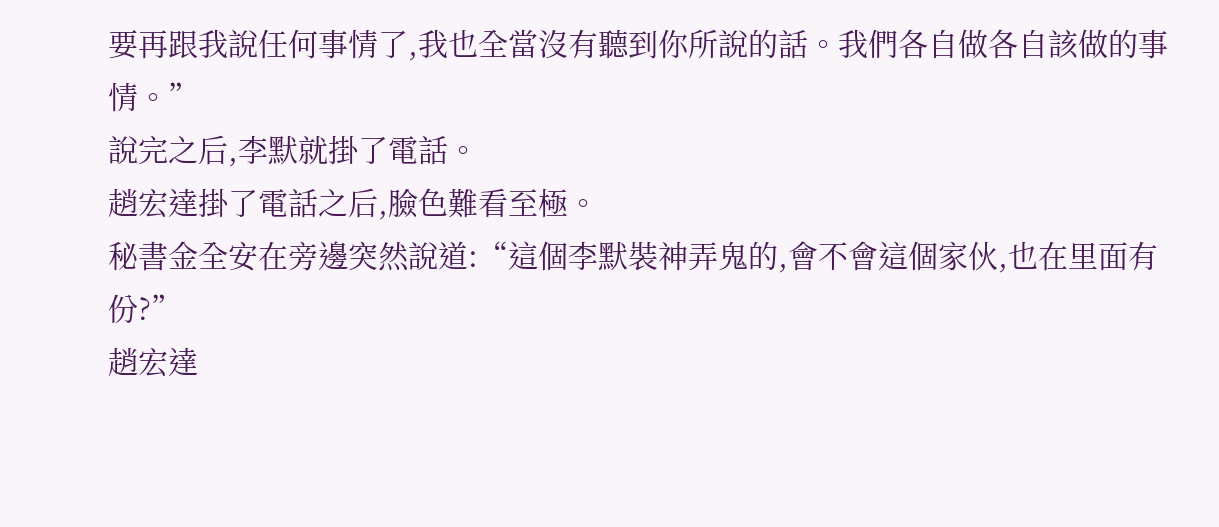要再跟我說任何事情了,我也全當沒有聽到你所說的話。我們各自做各自該做的事情。”
說完之后,李默就掛了電話。
趙宏達掛了電話之后,臉色難看至極。
秘書金全安在旁邊突然說道:“這個李默裝神弄鬼的,會不會這個家伙,也在里面有份?”
趙宏達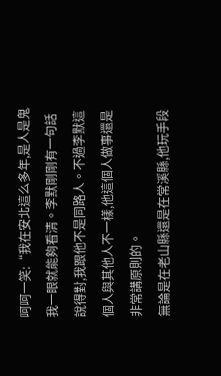呵呵一笑:“我在安北這么多年,是人是鬼我一眼就能夠看清。李默剛剛有一句話說得對,我跟他不是同路人。不過李默這個人與其他人不一樣,他這個人做事還是非常講原則的。
無論是在老山縣還是在常溪縣,他玩手段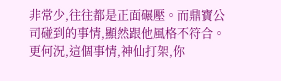非常少,往往都是正面碾壓。而鼎寶公司碰到的事情,顯然跟他風格不符合。更何況,這個事情,神仙打架,你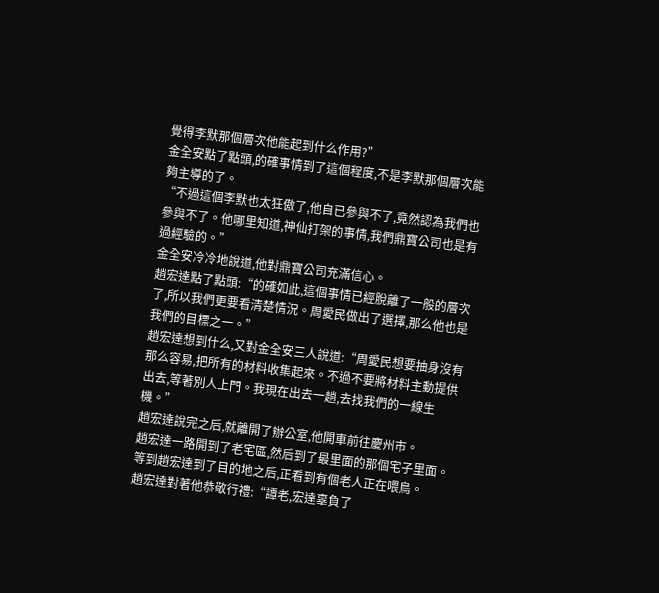覺得李默那個層次他能起到什么作用?”
金全安點了點頭,的確事情到了這個程度,不是李默那個層次能夠主導的了。
“不過這個李默也太狂傲了,他自已參與不了,竟然認為我們也參與不了。他哪里知道,神仙打架的事情,我們鼎寶公司也是有過經驗的。”
金全安冷冷地說道,他對鼎寶公司充滿信心。
趙宏達點了點頭:“的確如此,這個事情已經脫離了一般的層次了,所以我們更要看清楚情況。周愛民做出了選擇,那么他也是我們的目標之一。”
趙宏達想到什么,又對金全安三人說道:“周愛民想要抽身沒有那么容易,把所有的材料收集起來。不過不要將材料主動提供出去,等著別人上門。我現在出去一趟,去找我們的一線生機。”
趙宏達說完之后,就離開了辦公室,他開車前往慶州市。
趙宏達一路開到了老宅區,然后到了最里面的那個宅子里面。
等到趙宏達到了目的地之后,正看到有個老人正在喂鳥。
趙宏達對著他恭敬行禮:“譚老,宏達辜負了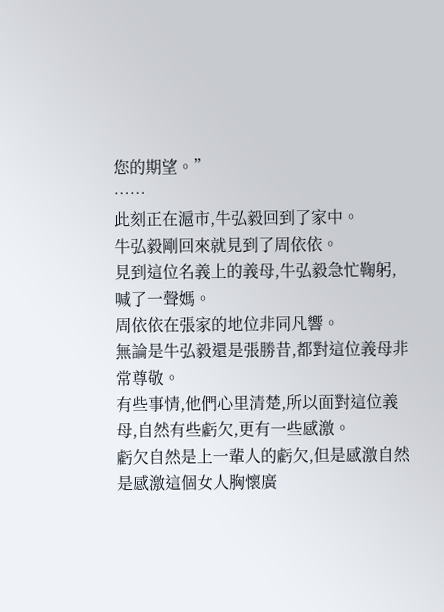您的期望。”
……
此刻正在滬市,牛弘毅回到了家中。
牛弘毅剛回來就見到了周依依。
見到這位名義上的義母,牛弘毅急忙鞠躬,喊了一聲媽。
周依依在張家的地位非同凡響。
無論是牛弘毅還是張勝昔,都對這位義母非常尊敬。
有些事情,他們心里清楚,所以面對這位義母,自然有些虧欠,更有一些感激。
虧欠自然是上一輩人的虧欠,但是感激自然是感激這個女人胸懷廣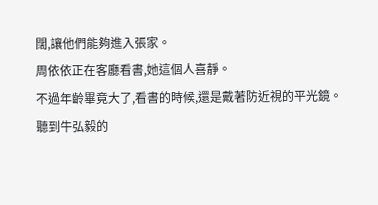闊,讓他們能夠進入張家。
周依依正在客廳看書,她這個人喜靜。
不過年齡畢竟大了,看書的時候,還是戴著防近視的平光鏡。
聽到牛弘毅的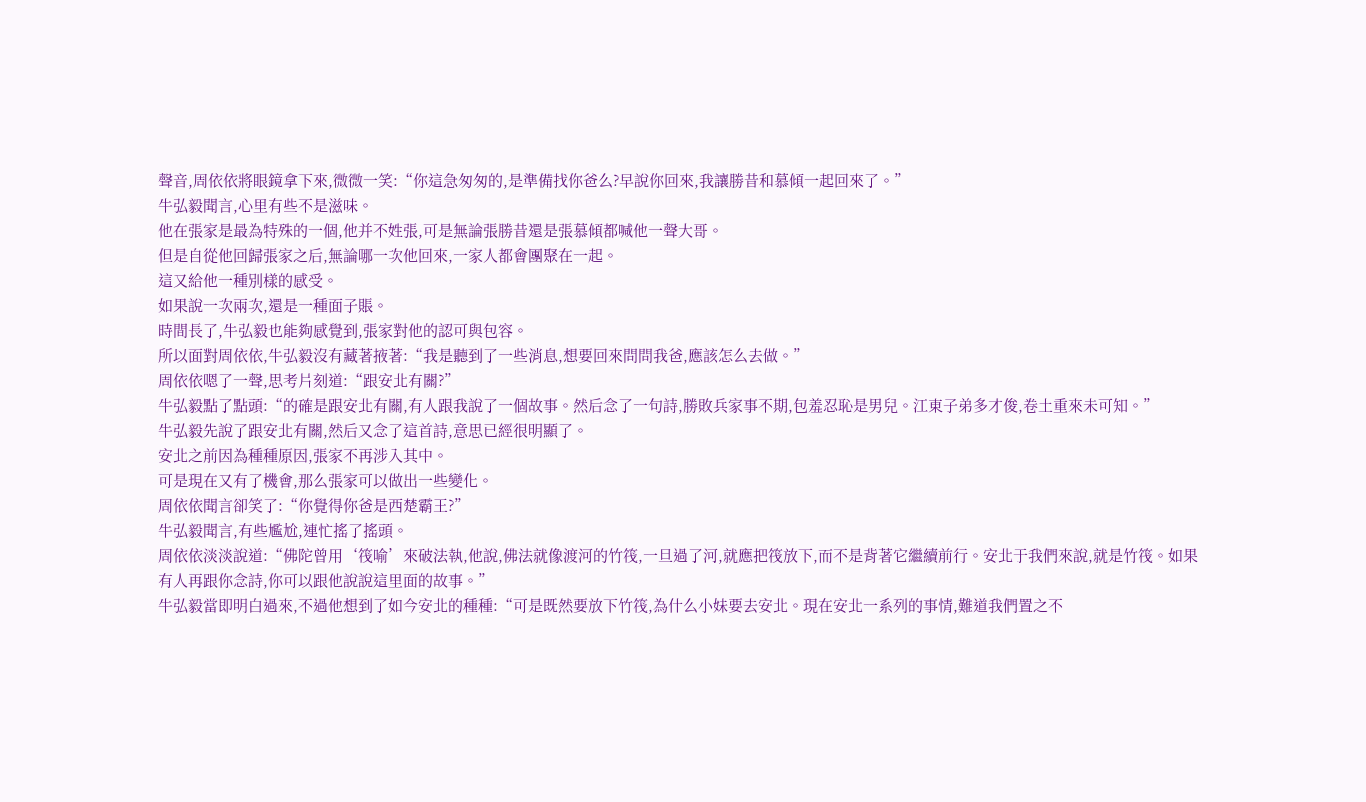聲音,周依依將眼鏡拿下來,微微一笑:“你這急匆匆的,是準備找你爸么?早說你回來,我讓勝昔和慕傾一起回來了。”
牛弘毅聞言,心里有些不是滋味。
他在張家是最為特殊的一個,他并不姓張,可是無論張勝昔還是張慕傾都喊他一聲大哥。
但是自從他回歸張家之后,無論哪一次他回來,一家人都會團聚在一起。
這又給他一種別樣的感受。
如果說一次兩次,還是一種面子賬。
時間長了,牛弘毅也能夠感覺到,張家對他的認可與包容。
所以面對周依依,牛弘毅沒有藏著掖著:“我是聽到了一些消息,想要回來問問我爸,應該怎么去做。”
周依依嗯了一聲,思考片刻道:“跟安北有關?”
牛弘毅點了點頭:“的確是跟安北有關,有人跟我說了一個故事。然后念了一句詩,勝敗兵家事不期,包羞忍恥是男兒。江東子弟多才俊,卷土重來未可知。”
牛弘毅先說了跟安北有關,然后又念了這首詩,意思已經很明顯了。
安北之前因為種種原因,張家不再涉入其中。
可是現在又有了機會,那么張家可以做出一些變化。
周依依聞言卻笑了:“你覺得你爸是西楚霸王?”
牛弘毅聞言,有些尷尬,連忙搖了搖頭。
周依依淡淡說道:“佛陀曾用‘筏喻’來破法執,他說,佛法就像渡河的竹筏,一旦過了河,就應把筏放下,而不是背著它繼續前行。安北于我們來說,就是竹筏。如果有人再跟你念詩,你可以跟他說說這里面的故事。”
牛弘毅當即明白過來,不過他想到了如今安北的種種:“可是既然要放下竹筏,為什么小妹要去安北。現在安北一系列的事情,難道我們置之不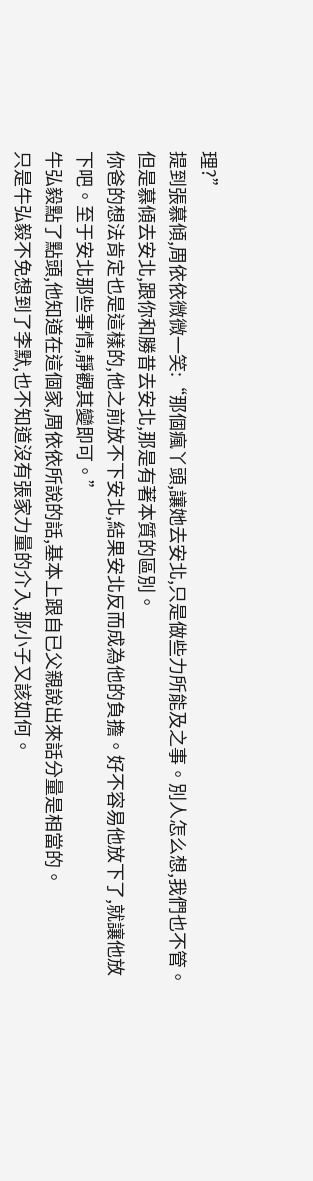理?”
提到張慕傾,周依依微微一笑:“那個瘋丫頭,讓她去安北,只是做些力所能及之事。別人怎么想,我們也不管。但是慕傾去安北,跟你和勝昔去安北,那是有著本質的區別。
你爸的想法肯定也是這樣的,他之前放不下安北,結果安北反而成為他的負擔。好不容易他放下了,就讓他放下吧。至于安北那些事情,靜觀其變即可。”
牛弘毅點了點頭,他知道在這個家,周依依所說的話,基本上跟自已父親說出來話分量是相當的。
只是牛弘毅不免想到了李默,也不知道沒有張家力量的介入,那小子又該如何。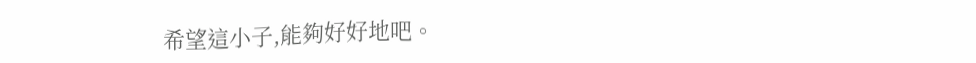希望這小子,能夠好好地吧。